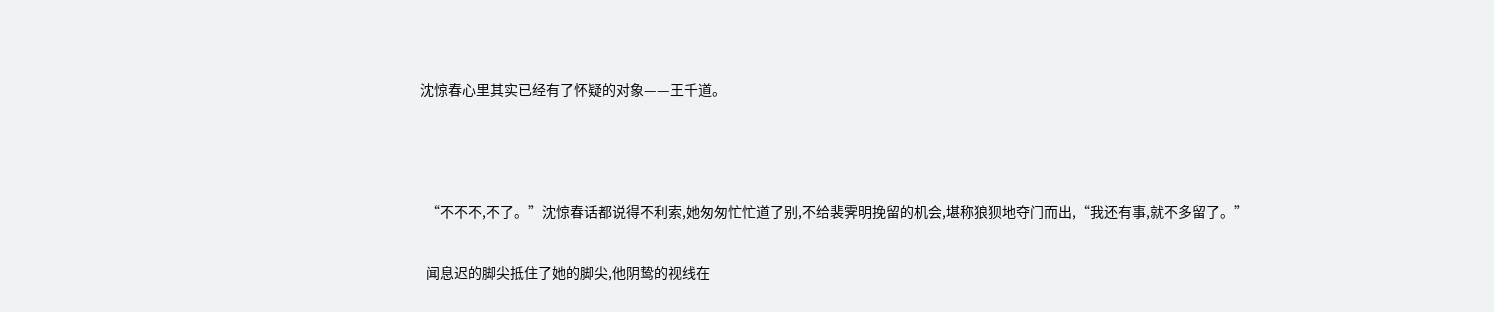沈惊春心里其实已经有了怀疑的对象——王千道。



  “不不不,不了。”沈惊春话都说得不利索,她匆匆忙忙道了别,不给裴霁明挽留的机会,堪称狼狈地夺门而出,“我还有事,就不多留了。”

  闻息迟的脚尖抵住了她的脚尖,他阴鸷的视线在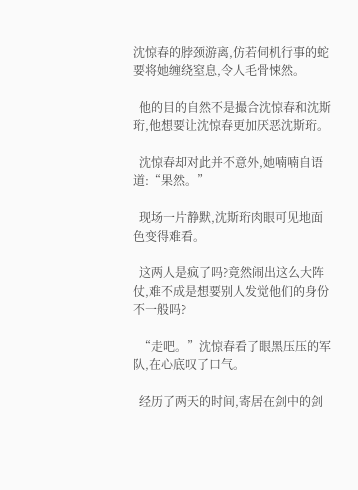沈惊春的脖颈游离,仿若伺机行事的蛇要将她缠绕窒息,令人毛骨悚然。

  他的目的自然不是撮合沈惊春和沈斯珩,他想要让沈惊春更加厌恶沈斯珩。

  沈惊春却对此并不意外,她喃喃自语道:“果然。”

  现场一片静默,沈斯珩肉眼可见地面色变得难看。

  这两人是疯了吗?竟然闹出这么大阵仗,难不成是想要别人发觉他们的身份不一般吗?

  “走吧。”沈惊春看了眼黑压压的军队,在心底叹了口气。

  经历了两天的时间,寄居在剑中的剑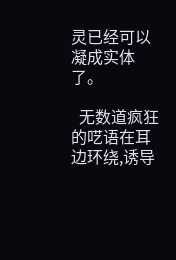灵已经可以凝成实体了。

  无数道疯狂的呓语在耳边环绕,诱导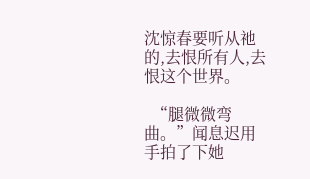沈惊春要听从祂的,去恨所有人,去恨这个世界。

  “腿微微弯曲。”闻息迟用手拍了下她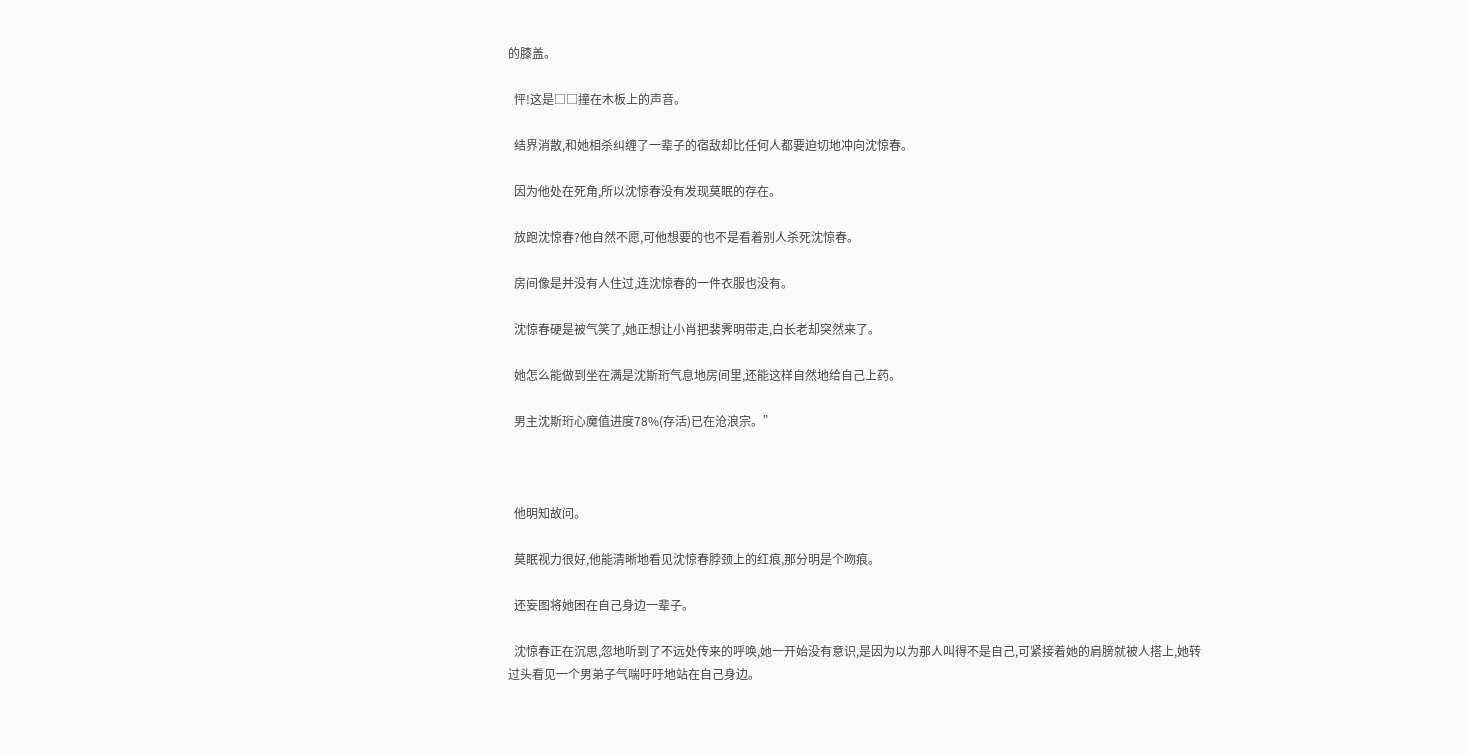的膝盖。

  怦!这是□□撞在木板上的声音。

  结界消散,和她相杀纠缠了一辈子的宿敌却比任何人都要迫切地冲向沈惊春。

  因为他处在死角,所以沈惊春没有发现莫眠的存在。

  放跑沈惊春?他自然不愿,可他想要的也不是看着别人杀死沈惊春。

  房间像是并没有人住过,连沈惊春的一件衣服也没有。

  沈惊春硬是被气笑了,她正想让小肖把裴霁明带走,白长老却突然来了。

  她怎么能做到坐在满是沈斯珩气息地房间里,还能这样自然地给自己上药。

  男主沈斯珩心魔值进度78%(存活)已在沧浪宗。”



  他明知故问。

  莫眠视力很好,他能清晰地看见沈惊春脖颈上的红痕,那分明是个吻痕。

  还妄图将她困在自己身边一辈子。

  沈惊春正在沉思,忽地听到了不远处传来的呼唤,她一开始没有意识,是因为以为那人叫得不是自己,可紧接着她的肩膀就被人搭上,她转过头看见一个男弟子气喘吁吁地站在自己身边。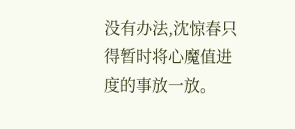没有办法,沈惊春只得暂时将心魔值进度的事放一放。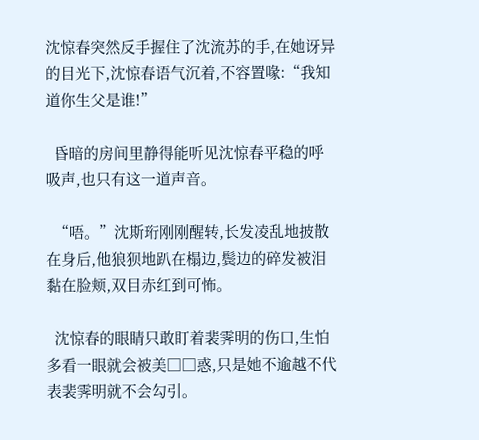沈惊春突然反手握住了沈流苏的手,在她讶异的目光下,沈惊春语气沉着,不容置喙:“我知道你生父是谁!”

  昏暗的房间里静得能听见沈惊春平稳的呼吸声,也只有这一道声音。

  “唔。”沈斯珩刚刚醒转,长发凌乱地披散在身后,他狼狈地趴在榻边,鬓边的碎发被泪黏在脸颊,双目赤红到可怖。

  沈惊春的眼睛只敢盯着裴霁明的伤口,生怕多看一眼就会被美□□惑,只是她不逾越不代表裴霁明就不会勾引。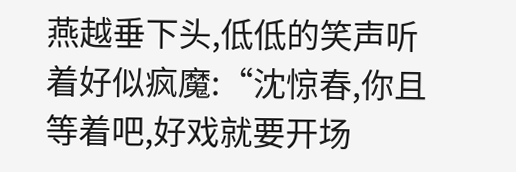燕越垂下头,低低的笑声听着好似疯魔:“沈惊春,你且等着吧,好戏就要开场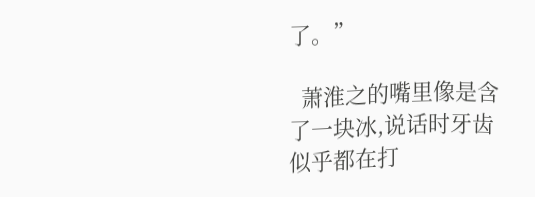了。”

  萧淮之的嘴里像是含了一块冰,说话时牙齿似乎都在打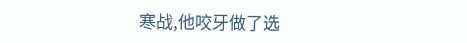寒战,他咬牙做了选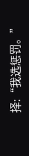择:“我选惩罚。”